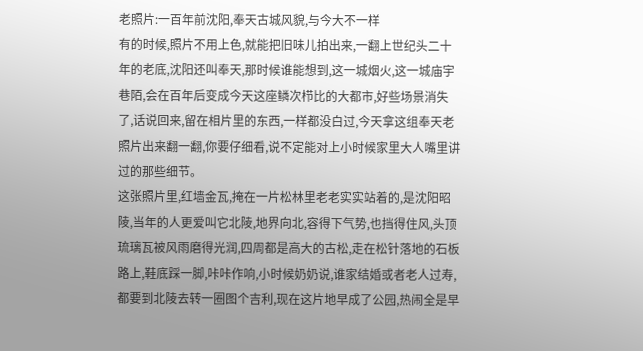老照片:一百年前沈阳,奉天古城风貌,与今大不一样
有的时候,照片不用上色,就能把旧味儿拍出来,一翻上世纪头二十年的老底,沈阳还叫奉天,那时候谁能想到,这一城烟火,这一城庙宇巷陌,会在百年后变成今天这座鳞次栉比的大都市,好些场景消失了,话说回来,留在相片里的东西,一样都没白过,今天拿这组奉天老照片出来翻一翻,你要仔细看,说不定能对上小时候家里大人嘴里讲过的那些细节。
这张照片里,红墙金瓦,掩在一片松林里老老实实站着的,是沈阳昭陵,当年的人更爱叫它北陵,地界向北,容得下气势,也挡得住风,头顶琉璃瓦被风雨磨得光润,四周都是高大的古松,走在松针落地的石板路上,鞋底踩一脚,咔咔作响,小时候奶奶说,谁家结婚或者老人过寿,都要到北陵去转一圈图个吉利,现在这片地早成了公园,热闹全是早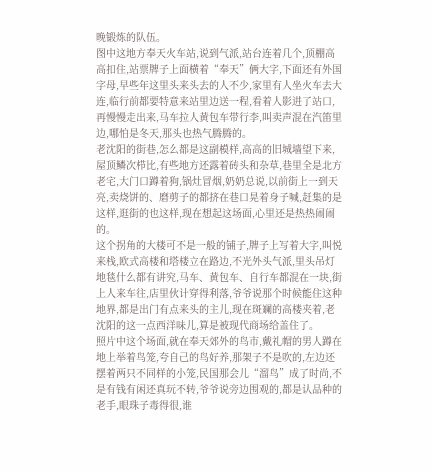晚锻炼的队伍。
图中这地方奉天火车站,说到气派,站台连着几个,顶棚高高扣住,站票牌子上面横着“奉天”俩大字,下面还有外国字母,早些年这里头来头去的人不少,家里有人坐火车去大连,临行前都要特意来站里边送一程,看着人影进了站口,再慢慢走出来,马车拉人黄包车带行李,叫卖声混在汽笛里边,哪怕是冬天,那头也热气腾腾的。
老沈阳的街巷,怎么都是这副模样,高高的旧城墙望下来,屋顶鳞次栉比,有些地方还露着砖头和杂草,巷里全是北方老宅,大门口蹲着狗,锅灶冒烟,奶奶总说,以前街上一到天亮,卖烧饼的、磨剪子的都挤在巷口晃着身子喊,赶集的是这样,逛街的也这样,现在想起这场面,心里还是热热闹闹的。
这个拐角的大楼可不是一般的铺子,牌子上写着大字,叫悦来栈,欧式高楼和塔楼立在路边,不光外头气派,里头吊灯地毯什么都有讲究,马车、黄包车、自行车都混在一块,街上人来车往,店里伙计穿得利落,爷爷说那个时候能住这种地界,都是出门有点来头的主儿,现在斑斓的高楼夹着,老沈阳的这一点西洋味儿,算是被现代商场给盖住了。
照片中这个场面,就在奉天郊外的鸟市,戴礼帽的男人蹲在地上举着鸟笼,夸自己的鸟好养,那架子不是吹的,左边还摆着两只不同样的小笼,民国那会儿“溜鸟”成了时尚,不是有钱有闲还真玩不转,爷爷说旁边围观的,都是认品种的老手,眼珠子毒得很,谁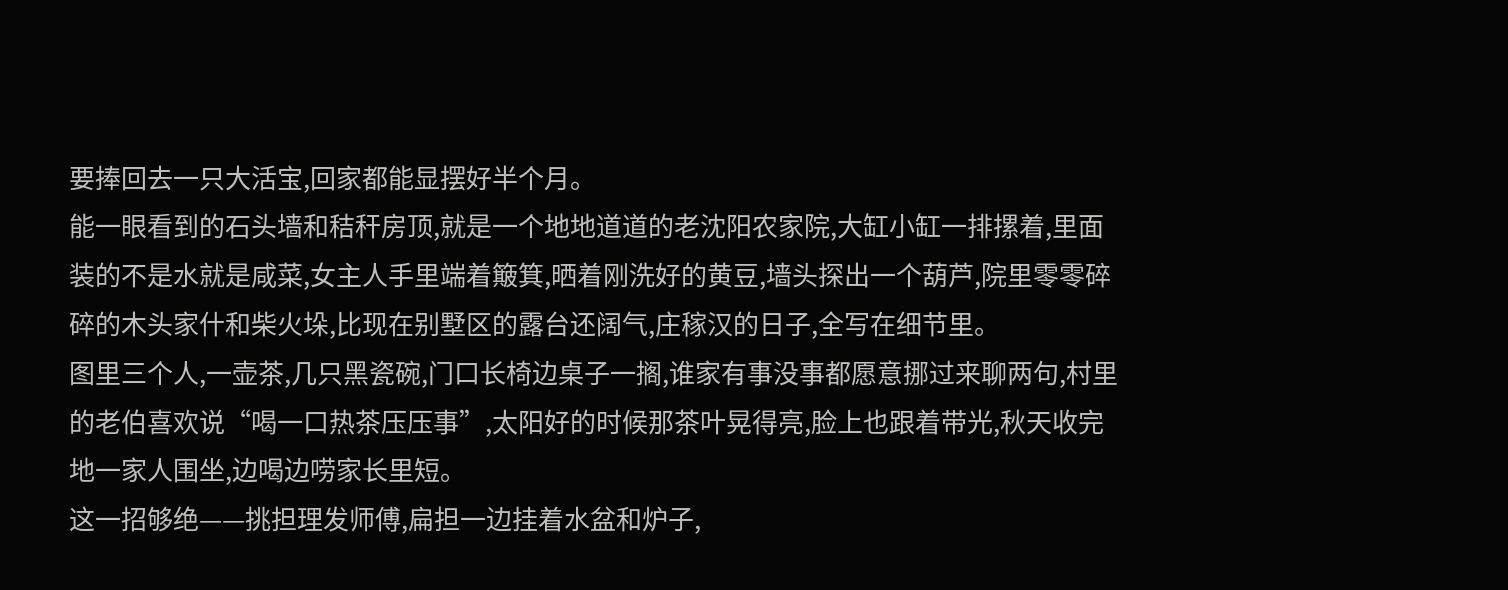要捧回去一只大活宝,回家都能显摆好半个月。
能一眼看到的石头墙和秸秆房顶,就是一个地地道道的老沈阳农家院,大缸小缸一排摞着,里面装的不是水就是咸菜,女主人手里端着簸箕,晒着刚洗好的黄豆,墙头探出一个葫芦,院里零零碎碎的木头家什和柴火垛,比现在别墅区的露台还阔气,庄稼汉的日子,全写在细节里。
图里三个人,一壶茶,几只黑瓷碗,门口长椅边桌子一搁,谁家有事没事都愿意挪过来聊两句,村里的老伯喜欢说“喝一口热茶压压事”,太阳好的时候那茶叶晃得亮,脸上也跟着带光,秋天收完地一家人围坐,边喝边唠家长里短。
这一招够绝——挑担理发师傅,扁担一边挂着水盆和炉子,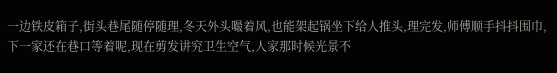一边铁皮箱子,街头巷尾随停随理,冬天外头嘬着风,也能架起锅坐下给人推头,理完发,师傅顺手抖抖围巾,下一家还在巷口等着呢,现在剪发讲究卫生空气,人家那时候光景不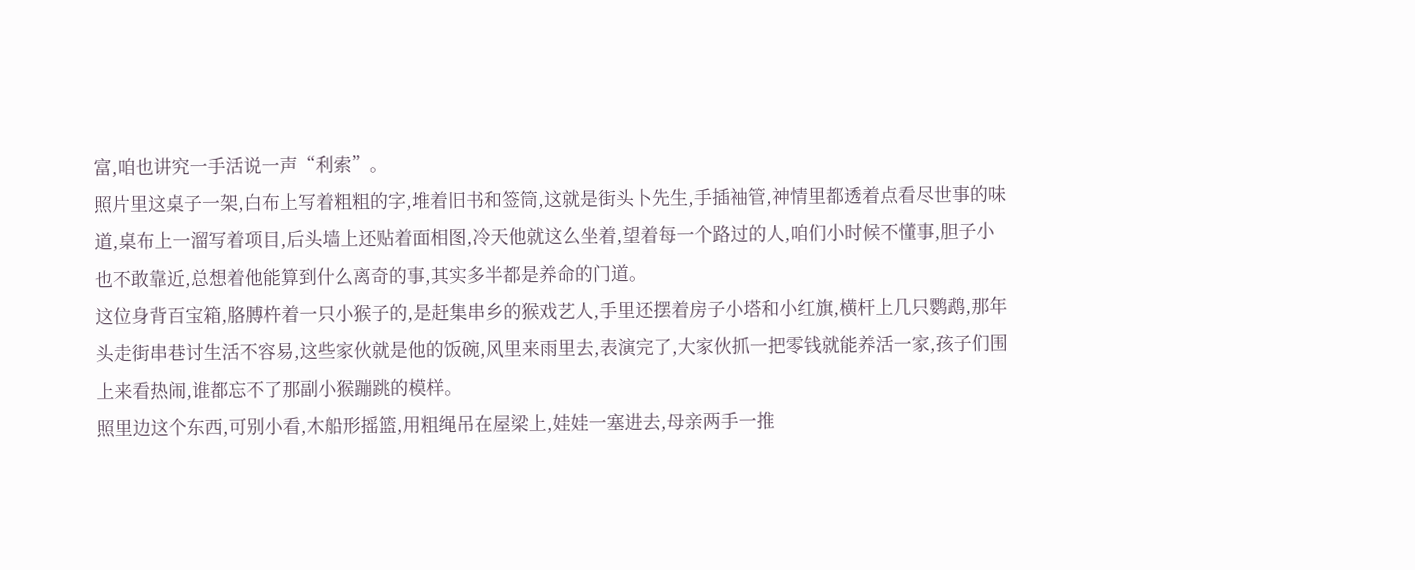富,咱也讲究一手活说一声“利索”。
照片里这桌子一架,白布上写着粗粗的字,堆着旧书和签筒,这就是街头卜先生,手插袖管,神情里都透着点看尽世事的味道,桌布上一溜写着项目,后头墙上还贴着面相图,冷天他就这么坐着,望着每一个路过的人,咱们小时候不懂事,胆子小也不敢靠近,总想着他能算到什么离奇的事,其实多半都是养命的门道。
这位身背百宝箱,胳膊杵着一只小猴子的,是赶集串乡的猴戏艺人,手里还摆着房子小塔和小红旗,横杆上几只鹦鹉,那年头走街串巷讨生活不容易,这些家伙就是他的饭碗,风里来雨里去,表演完了,大家伙抓一把零钱就能养活一家,孩子们围上来看热闹,谁都忘不了那副小猴蹦跳的模样。
照里边这个东西,可别小看,木船形摇篮,用粗绳吊在屋梁上,娃娃一塞进去,母亲两手一推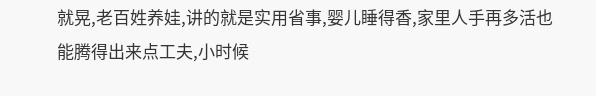就晃,老百姓养娃,讲的就是实用省事,婴儿睡得香,家里人手再多活也能腾得出来点工夫,小时候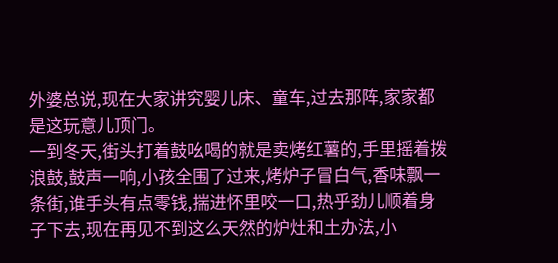外婆总说,现在大家讲究婴儿床、童车,过去那阵,家家都是这玩意儿顶门。
一到冬天,街头打着鼓吆喝的就是卖烤红薯的,手里摇着拨浪鼓,鼓声一响,小孩全围了过来,烤炉子冒白气,香味飘一条街,谁手头有点零钱,揣进怀里咬一口,热乎劲儿顺着身子下去,现在再见不到这么天然的炉灶和土办法,小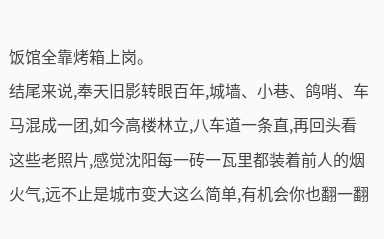饭馆全靠烤箱上岗。
结尾来说,奉天旧影转眼百年,城墙、小巷、鸽哨、车马混成一团,如今高楼林立,八车道一条直,再回头看这些老照片,感觉沈阳每一砖一瓦里都装着前人的烟火气,远不止是城市变大这么简单,有机会你也翻一翻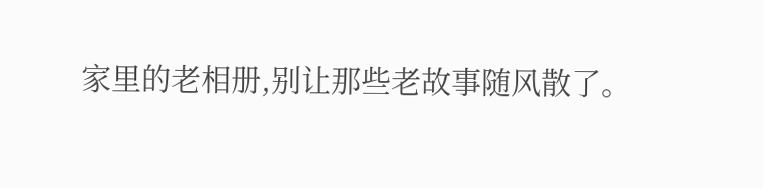家里的老相册,别让那些老故事随风散了。